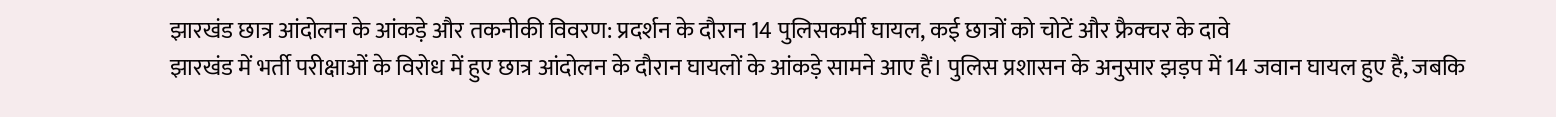झारखंड छात्र आंदोलन के आंकड़े और तकनीकी विवरण: प्रदर्शन के दौरान 14 पुलिसकर्मी घायल, कई छात्रों को चोटें और फ्रैक्चर के दावे
झारखंड में भर्ती परीक्षाओं के विरोध में हुए छात्र आंदोलन के दौरान घायलों के आंकड़े सामने आए हैं। पुलिस प्रशासन के अनुसार झड़प में 14 जवान घायल हुए हैं, जबकि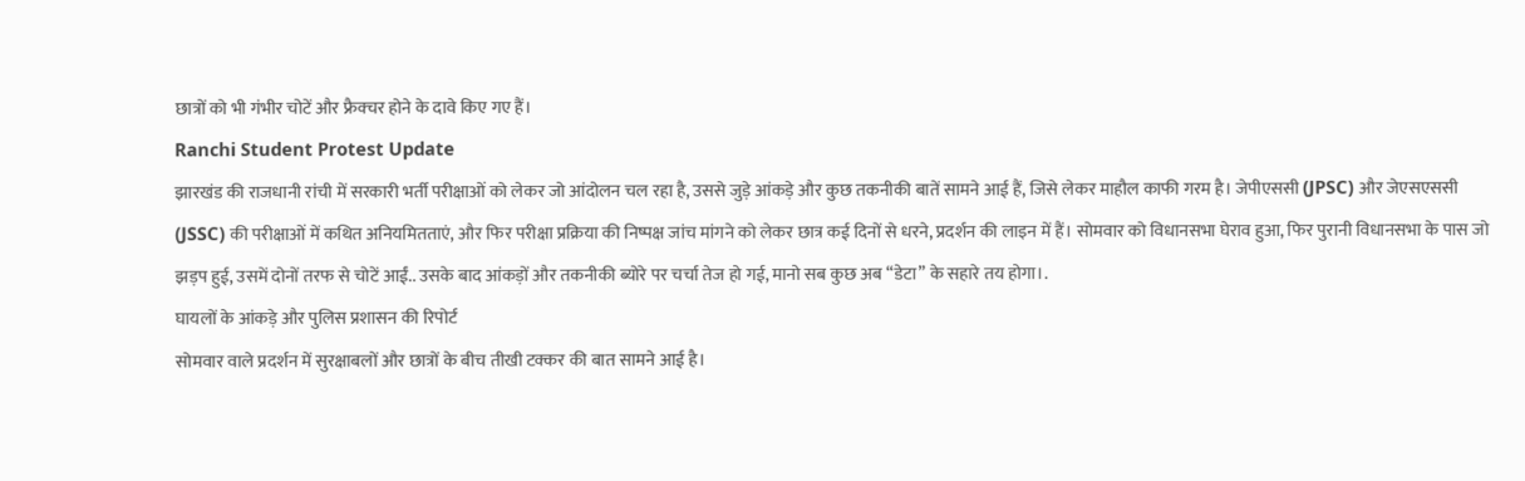छात्रों को भी गंभीर चोटें और फ्रैक्चर होने के दावे किए गए हैं।
Ranchi Student Protest Update
झारखंड की राजधानी रांची में सरकारी भर्ती परीक्षाओं को लेकर जो आंदोलन चल रहा है, उससे जुड़े आंकड़े और कुछ तकनीकी बातें सामने आई हैं, जिसे लेकर माहौल काफी गरम है। जेपीएससी (JPSC) और जेएसएससी (JSSC) की परीक्षाओं में कथित अनियमितताएं, और फिर परीक्षा प्रक्रिया की निष्पक्ष जांच मांगने को लेकर छात्र कई दिनों से धरने, प्रदर्शन की लाइन में हैं। सोमवार को विधानसभा घेराव हुआ, फिर पुरानी विधानसभा के पास जो झड़प हुई, उसमें दोनों तरफ से चोटें आईं.. उसके बाद आंकड़ों और तकनीकी ब्योरे पर चर्चा तेज हो गई, मानो सब कुछ अब “डेटा” के सहारे तय होगा।.
घायलों के आंकड़े और पुलिस प्रशासन की रिपोर्ट
सोमवार वाले प्रदर्शन में सुरक्षाबलों और छात्रों के बीच तीखी टक्कर की बात सामने आई है।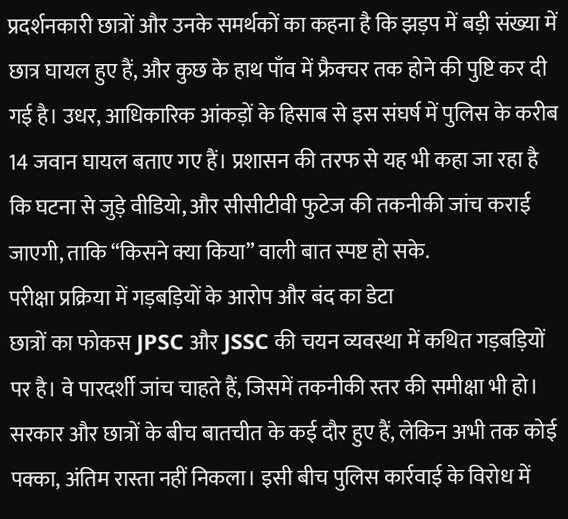प्रदर्शनकारी छात्रों और उनके समर्थकों का कहना है कि झड़प में बड़ी संख्या में छात्र घायल हुए हैं, और कुछ के हाथ पाँव में फ्रैक्चर तक होने की पुष्टि कर दी गई है। उधर, आधिकारिक आंकड़ों के हिसाब से इस संघर्ष में पुलिस के करीब 14 जवान घायल बताए गए हैं। प्रशासन की तरफ से यह भी कहा जा रहा है कि घटना से जुड़े वीडियो, और सीसीटीवी फुटेज की तकनीकी जांच कराई जाएगी, ताकि “किसने क्या किया” वाली बात स्पष्ट हो सके.
परीक्षा प्रक्रिया में गड़बड़ियों के आरोप और बंद का डेटा
छात्रों का फोकस JPSC और JSSC की चयन व्यवस्था में कथित गड़बड़ियों पर है। वे पारदर्शी जांच चाहते हैं, जिसमें तकनीकी स्तर की समीक्षा भी हो। सरकार और छात्रों के बीच बातचीत के कई दौर हुए हैं, लेकिन अभी तक कोई पक्का, अंतिम रास्ता नहीं निकला। इसी बीच पुलिस कार्रवाई के विरोध में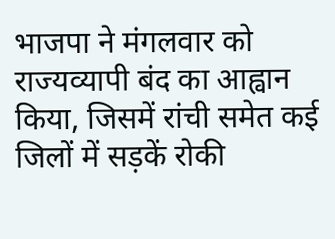भाजपा ने मंगलवार को राज्यव्यापी बंद का आह्वान किया, जिसमें रांची समेत कई जिलों में सड़कें रोकी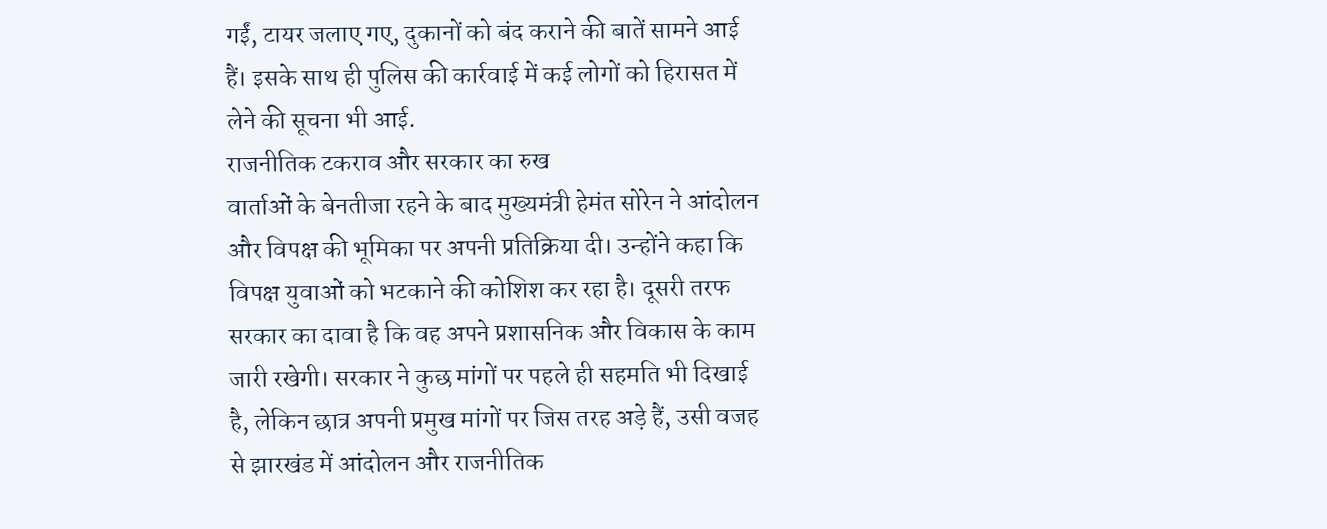गईं, टायर जलाए गए, दुकानों को बंद कराने की बातें सामने आई हैं। इसके साथ ही पुलिस की कार्रवाई में कई लोगों को हिरासत में लेने की सूचना भी आई.
राजनीतिक टकराव और सरकार का रुख
वार्ताओं के बेनतीजा रहने के बाद मुख्यमंत्री हेमंत सोरेन ने आंदोलन और विपक्ष की भूमिका पर अपनी प्रतिक्रिया दी। उन्होंने कहा कि विपक्ष युवाओं को भटकाने की कोशिश कर रहा है। दूसरी तरफ सरकार का दावा है कि वह अपने प्रशासनिक और विकास के काम जारी रखेगी। सरकार ने कुछ मांगों पर पहले ही सहमति भी दिखाई है, लेकिन छात्र अपनी प्रमुख मांगों पर जिस तरह अड़े हैं, उसी वजह से झारखंड में आंदोलन और राजनीतिक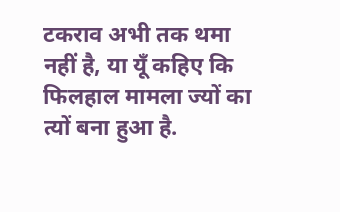टकराव अभी तक थमा नहीं है, या यूँ कहिए कि फिलहाल मामला ज्यों का त्यों बना हुआ है.